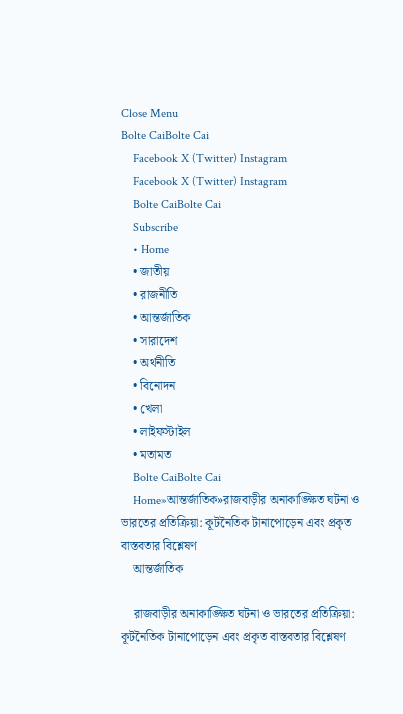Close Menu
Bolte CaiBolte Cai
    Facebook X (Twitter) Instagram
    Facebook X (Twitter) Instagram
    Bolte CaiBolte Cai
    Subscribe
    • Home
    • জাতীয়
    • রাজনীতি
    • আন্তর্জাতিক
    • সারাদেশ
    • অর্থনীতি
    • বিনোদন
    • খেলা
    • লাইফস্টাইল
    • মতামত
    Bolte CaiBolte Cai
    Home»আন্তর্জাতিক»রাজবাড়ীর অনাকাঙ্ক্ষিত ঘটনা ও ভারতের প্রতিক্রিয়া: কূটনৈতিক টানাপোড়েন এবং প্রকৃত বাস্তবতার বিশ্লেষণ
    আন্তর্জাতিক

    রাজবাড়ীর অনাকাঙ্ক্ষিত ঘটনা ও ভারতের প্রতিক্রিয়া: কূটনৈতিক টানাপোড়েন এবং প্রকৃত বাস্তবতার বিশ্লেষণ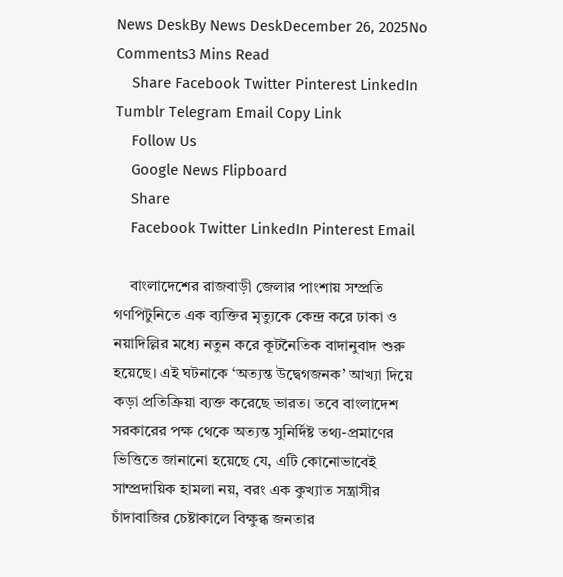News DeskBy News DeskDecember 26, 2025No Comments3 Mins Read
    Share Facebook Twitter Pinterest LinkedIn Tumblr Telegram Email Copy Link
    Follow Us
    Google News Flipboard
    Share
    Facebook Twitter LinkedIn Pinterest Email

    বাংলাদেশের রাজবাড়ী জেলার পাংশায় সম্প্রতি গণপিটুনিতে এক ব্যক্তির মৃত্যুকে কেন্দ্র করে ঢাকা ও নয়াদিল্লির মধ্যে নতুন করে কূটনৈতিক বাদানুবাদ শুরু হয়েছে। এই ঘটনাকে ‘অত্যন্ত উদ্বেগজনক’ আখ্যা দিয়ে কড়া প্রতিক্রিয়া ব্যক্ত করেছে ভারত। তবে বাংলাদেশ সরকারের পক্ষ থেকে অত্যন্ত সুনির্দিষ্ট তথ্য-প্রমাণের ভিত্তিতে জানানো হয়েছে যে, এটি কোনোভাবেই সাম্প্রদায়িক হামলা নয়, বরং এক কুখ্যাত সন্ত্রাসীর চাঁদাবাজির চেষ্টাকালে বিক্ষুব্ধ জনতার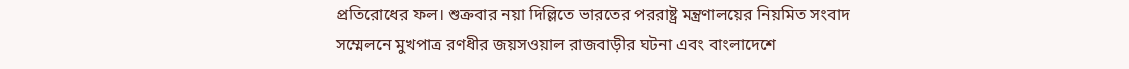প্রতিরোধের ফল। শুক্রবার নয়া দিল্লিতে ভারতের পররাষ্ট্র মন্ত্রণালয়ের নিয়মিত সংবাদ সম্মেলনে মুখপাত্র রণধীর জয়সওয়াল রাজবাড়ীর ঘটনা এবং বাংলাদেশে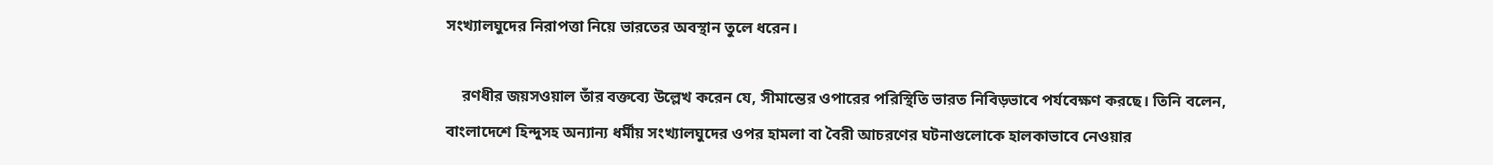সংখ্যালঘুদের নিরাপত্তা নিয়ে ভারতের অবস্থান তুলে ধরেন।

    রণধীর জয়সওয়াল তাঁর বক্তব্যে উল্লেখ করেন যে, সীমান্তের ওপারের পরিস্থিতি ভারত নিবিড়ভাবে পর্যবেক্ষণ করছে। তিনি বলেন, বাংলাদেশে হিন্দুসহ অন্যান্য ধর্মীয় সংখ্যালঘুদের ওপর হামলা বা বৈরী আচরণের ঘটনাগুলোকে হালকাভাবে নেওয়ার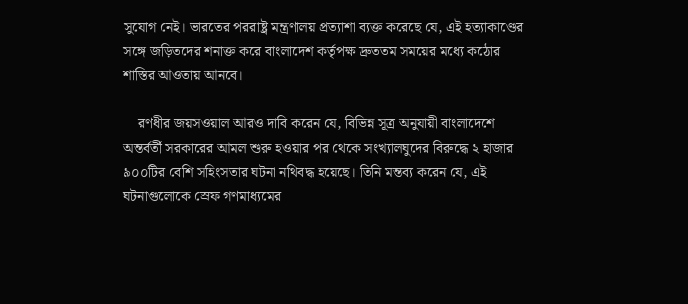সুযোগ নেই। ভারতের পররাষ্ট্র মন্ত্রণালয় প্রত্যাশা ব্যক্ত করেছে যে, এই হত্যাকাণ্ডের সঙ্গে জড়িতদের শনাক্ত করে বাংলাদেশ কর্তৃপক্ষ দ্রুততম সময়ের মধ্যে কঠোর শাস্তির আওতায় আনবে।

    রণধীর জয়সওয়াল আরও দাবি করেন যে, বিভিন্ন সূত্র অনুযায়ী বাংলাদেশে অন্তর্বর্তী সরকারের আমল শুরু হওয়ার পর থেকে সংখ্যালঘুদের বিরুদ্ধে ২ হাজার ৯০০টির বেশি সহিংসতার ঘটনা নথিবদ্ধ হয়েছে। তিনি মন্তব্য করেন যে, এই ঘটনাগুলোকে স্রেফ গণমাধ্যমের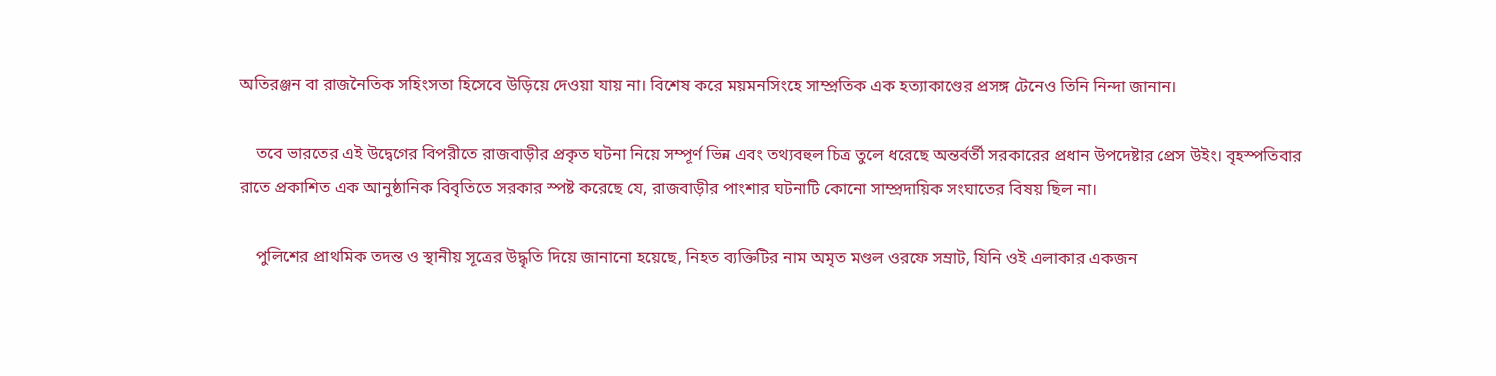অতিরঞ্জন বা রাজনৈতিক সহিংসতা হিসেবে উড়িয়ে দেওয়া যায় না। বিশেষ করে ময়মনসিংহে সাম্প্রতিক এক হত্যাকাণ্ডের প্রসঙ্গ টেনেও তিনি নিন্দা জানান।

    তবে ভারতের এই উদ্বেগের বিপরীতে রাজবাড়ীর প্রকৃত ঘটনা নিয়ে সম্পূর্ণ ভিন্ন এবং তথ্যবহুল চিত্র তুলে ধরেছে অন্তর্বর্তী সরকারের প্রধান উপদেষ্টার প্রেস উইং। বৃহস্পতিবার রাতে প্রকাশিত এক আনুষ্ঠানিক বিবৃতিতে সরকার স্পষ্ট করেছে যে, রাজবাড়ীর পাংশার ঘটনাটি কোনো সাম্প্রদায়িক সংঘাতের বিষয় ছিল না।

    পুলিশের প্রাথমিক তদন্ত ও স্থানীয় সূত্রের উদ্ধৃতি দিয়ে জানানো হয়েছে, নিহত ব্যক্তিটির নাম অমৃত মণ্ডল ওরফে সম্রাট, যিনি ওই এলাকার একজন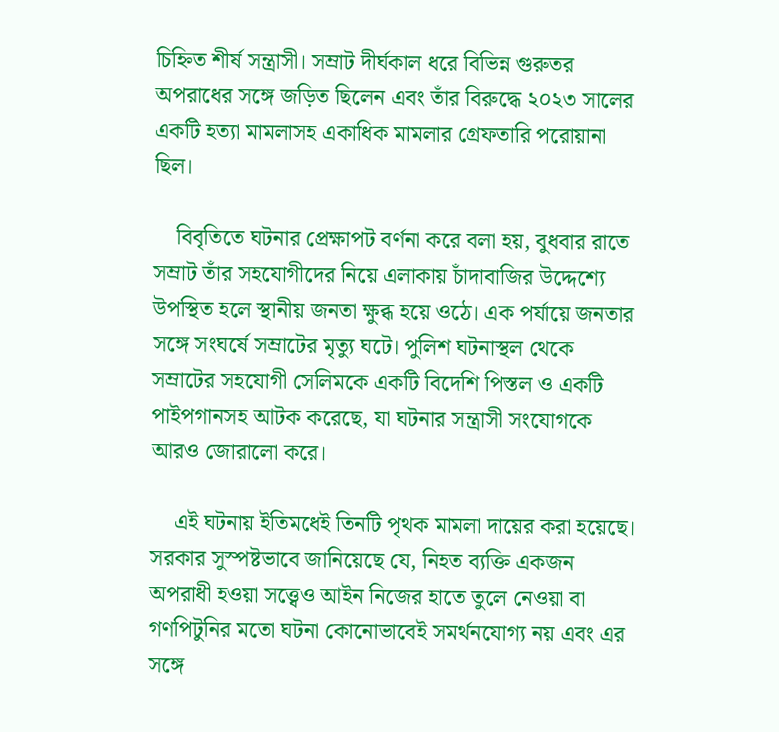চিহ্নিত শীর্ষ সন্ত্রাসী। সম্রাট দীর্ঘকাল ধরে বিভিন্ন গুরুতর অপরাধের সঙ্গে জড়িত ছিলেন এবং তাঁর বিরুদ্ধে ২০২৩ সালের একটি হত্যা মামলাসহ একাধিক মামলার গ্রেফতারি পরোয়ানা ছিল।

    বিবৃতিতে ঘটনার প্রেক্ষাপট বর্ণনা করে বলা হয়, বুধবার রাতে সম্রাট তাঁর সহযোগীদের নিয়ে এলাকায় চাঁদাবাজির উদ্দেশ্যে উপস্থিত হলে স্থানীয় জনতা ক্ষুব্ধ হয়ে ওঠে। এক পর্যায়ে জনতার সঙ্গে সংঘর্ষে সম্রাটের মৃত্যু ঘটে। পুলিশ ঘটনাস্থল থেকে সম্রাটের সহযোগী সেলিমকে একটি বিদেশি পিস্তল ও একটি পাইপগানসহ আটক করেছে, যা ঘটনার সন্ত্রাসী সংযোগকে আরও জোরালো করে।

    এই ঘটনায় ইতিমধেই তিনটি পৃথক মামলা দায়ের করা হয়েছে। সরকার সুস্পষ্টভাবে জানিয়েছে যে, নিহত ব্যক্তি একজন অপরাধী হওয়া সত্ত্বেও আইন নিজের হাতে তুলে নেওয়া বা গণপিটুনির মতো ঘটনা কোনোভাবেই সমর্থনযোগ্য নয় এবং এর সঙ্গে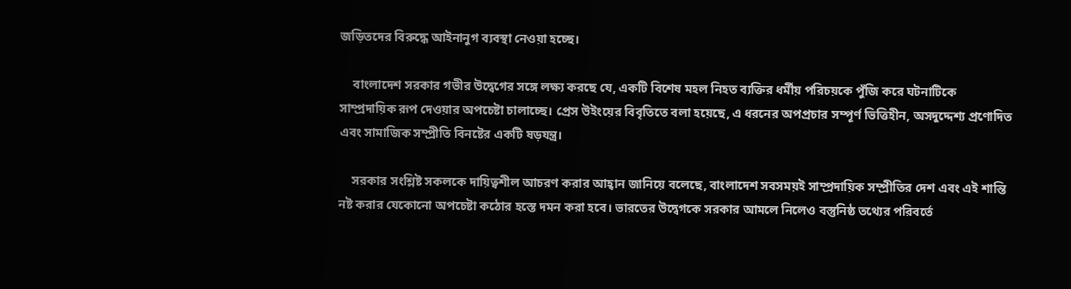জড়িতদের বিরুদ্ধে আইনানুগ ব্যবস্থা নেওয়া হচ্ছে।

    বাংলাদেশ সরকার গভীর উদ্বেগের সঙ্গে লক্ষ্য করছে যে, একটি বিশেষ মহল নিহত ব্যক্তির ধর্মীয় পরিচয়কে পুঁজি করে ঘটনাটিকে সাম্প্রদায়িক রূপ দেওয়ার অপচেষ্টা চালাচ্ছে। প্রেস উইংয়ের বিবৃতিতে বলা হয়েছে, এ ধরনের অপপ্রচার সম্পূর্ণ ভিত্তিহীন, অসদুদ্দেশ্য প্রণোদিত এবং সামাজিক সম্প্রীতি বিনষ্টের একটি ষড়যন্ত্র।

    সরকার সংশ্লিষ্ট সকলকে দায়িত্বশীল আচরণ করার আহ্বান জানিয়ে বলেছে, বাংলাদেশ সবসময়ই সাম্প্রদায়িক সম্প্রীতির দেশ এবং এই শান্তি নষ্ট করার যেকোনো অপচেষ্টা কঠোর হস্তে দমন করা হবে। ভারতের উদ্বেগকে সরকার আমলে নিলেও বস্তুনিষ্ঠ তথ্যের পরিবর্তে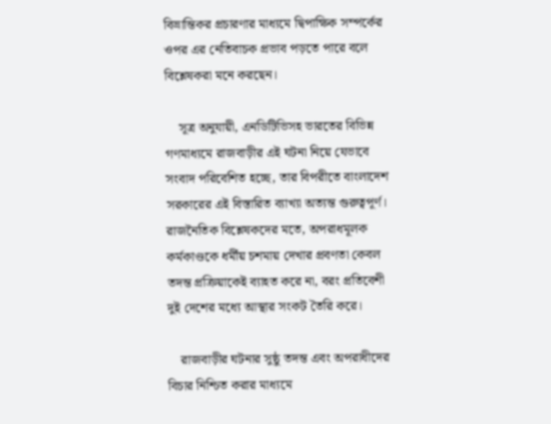বিভ্রান্তিকর প্রচারণার মাধ্যমে দ্বিপাক্ষিক সম্পর্কের ওপর এর নেতিবাচক প্রভাব পড়তে পারে বলে বিশ্লেষকরা মনে করছেন।

    সূত্র অনুযায়ী, এনডিটিভিসহ ভারতের বিভিন্ন গণমাধ্যমে রাজবাড়ীর এই ঘটনা নিয়ে যেভাবে সংবাদ পরিবেশিত হচ্ছে, তার বিপরীতে বাংলাদেশ সরকারের এই বিস্তারিত ব্যাখ্যা অত্যন্ত গুরুত্বপূর্ণ। রাজনৈতিক বিশ্লেষকদের মতে, অপরাধমূলক কর্মকাণ্ডকে ধর্মীয় চশমায় দেখার প্রবণতা কেবল তদন্ত প্রক্রিয়াকেই ব্যাহত করে না, বরং প্রতিবেশী দুই দেশের মধ্যে আস্থার সংকট তৈরি করে।

    রাজবাড়ীর ঘটনার সুষ্ঠু তদন্ত এবং অপরাধীদের বিচার নিশ্চিত করার মাধ্যমে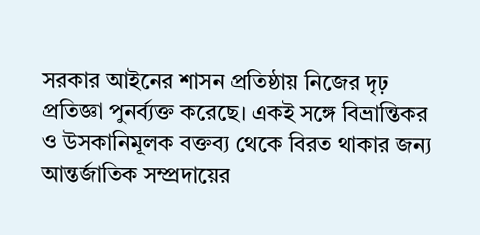সরকার আইনের শাসন প্রতিষ্ঠায় নিজের দৃঢ় প্রতিজ্ঞা পুনর্ব্যক্ত করেছে। একই সঙ্গে বিভ্রান্তিকর ও উসকানিমূলক বক্তব্য থেকে বিরত থাকার জন্য আন্তর্জাতিক সম্প্রদায়ের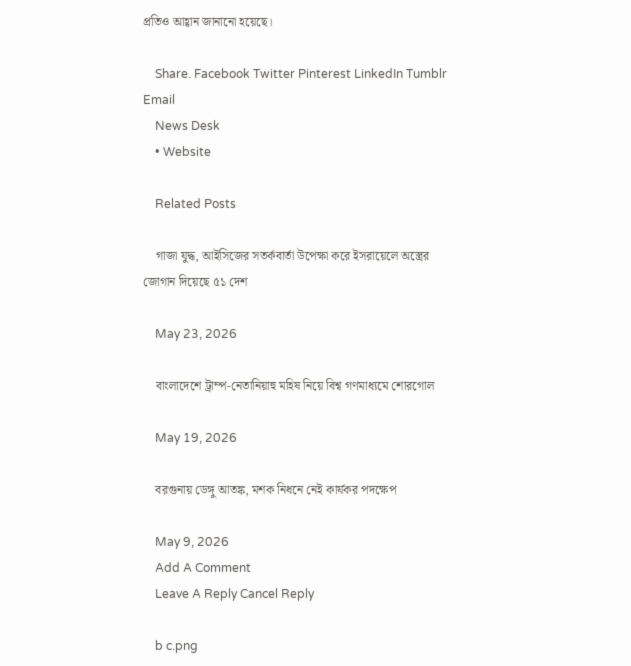প্রতিও আহ্বান জানানো হয়েছে।

    Share. Facebook Twitter Pinterest LinkedIn Tumblr Email
    News Desk
    • Website

    Related Posts

    গাজা যুদ্ধ, আইসিজের সতর্কবার্তা উপেক্ষা করে ইসরায়েলে অস্ত্রের জোগান দিয়েছে ৫১ দেশ

    May 23, 2026

    বাংলাদেশে ট্রাম্প-নেতানিয়াহু মহিষ নিয়ে বিশ্ব গণমাধ্যমে শোরগোল

    May 19, 2026

    বরগুনায় ডেঙ্গু আতঙ্ক, মশক নিধনে নেই কার্যকর পদক্ষেপ

    May 9, 2026
    Add A Comment
    Leave A Reply Cancel Reply

    b c.png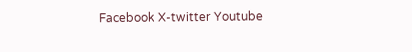Facebook X-twitter Youtube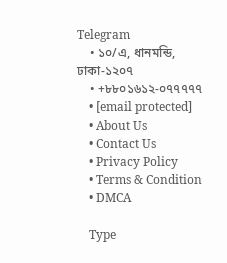Telegram
    • ১০/এ, ধানমন্ডি, ঢাকা-১২০৭
    • +৮৮০১৬১২-০৭৭৭৭৭
    • [email protected]
    • About Us
    • Contact Us
    • Privacy Policy
    • Terms & Condition
    • DMCA

    Type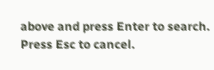above and press Enter to search. Press Esc to cancel.